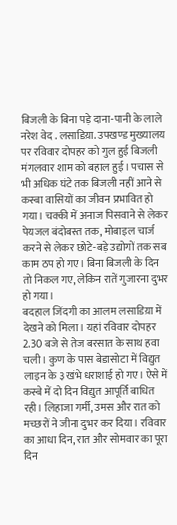बिजली के बिना पड़े दाना-पानी के लाले
नरेश वेद . लसाडिय़ा. उपखण्ड मुख्यालय पर रविवार दोपहर को गुल हुई बिजली मंगलवार शाम को बहाल हुई। पचास से भी अधिक घंटे तक बिजली नहीं आने से कस्बा वासियों का जीवन प्रभावित हो गया। चक्की में अनाज पिसवाने से लेकर पेयजल बंदोबस्त तक, मोबाइल चार्ज करने से लेकर छोटे-बड़े उद्योगों तक सब काम ठप हो गए। बिना बिजली के दिन तो निकल गए, लेकिन रातें गुजारना दुभर हो गया।
बदहाल जिंदगी का आलम लसाडिय़ा में देखने को मिला। यहां रविवार दोपहर 2.30 बजे से तेज बरसात के साथ हवा चली। कुण के पास बेडासोटा में विद्युत लाइन के ३ खंभे धराशाई हो गए। ऐसे में कस्बे में दो दिन विद्युत आपूर्ति बाधित रही। लिहाजा गर्मी, उमस और रात को मच्छरों ने जीना दुभर कर दिया। रविवार का आधा दिन, रात और सोमवार का पूरा दिन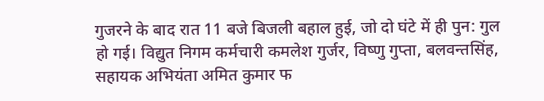गुजरने के बाद रात 11 बजे बिजली बहाल हुई, जो दो घंटे में ही पुन: गुल हो गई। विद्युत निगम कर्मचारी कमलेश गुर्जर, विष्णु गुप्ता, बलवन्तसिंह, सहायक अभियंता अमित कुमार फ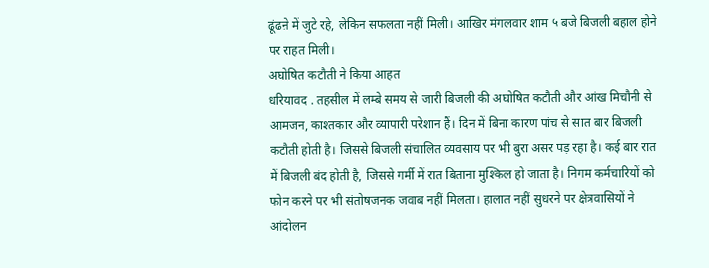ढूंढऩे में जुटे रहे, लेकिन सफलता नहीं मिली। आखिर मंगलवार शाम ५ बजे बिजली बहाल होने पर राहत मिली।
अघोषित कटौती ने किया आहत
धरियावद . तहसील में लम्बे समय से जारी बिजली की अघोषित कटौती और आंख मिचौनी से आमजन, काश्तकार और व्यापारी परेशान हैं। दिन में बिना कारण पांच से सात बार बिजली कटौती होती है। जिससे बिजली संचालित व्यवसाय पर भी बुरा असर पड़ रहा है। कई बार रात में बिजली बंद होती है, जिससे गर्मी में रात बिताना मुश्किल हो जाता है। निगम कर्मचारियों को फोन करने पर भी संतोषजनक जवाब नहीं मिलता। हालात नहीं सुधरने पर क्षेत्रवासियों ने आंदोलन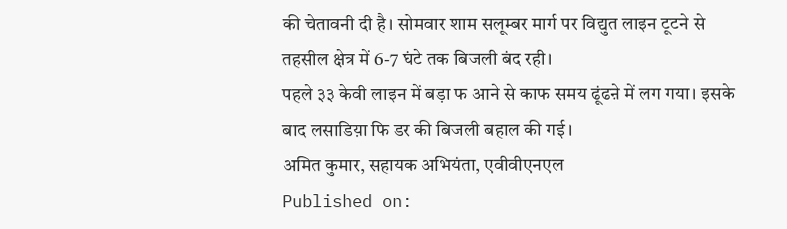की चेतावनी दी है। सोमवार शाम सलूम्बर मार्ग पर विद्युत लाइन टूटने से तहसील क्षेत्र में 6-7 घंटे तक बिजली बंद रही।
पहले ३३ केवी लाइन में बड़ा फ आने से काफ समय ढूंढऩे में लग गया। इसके बाद लसाडिय़ा फि डर की बिजली बहाल की गई।
अमित कुमार, सहायक अभियंता, एवीवीएनएल
Published on: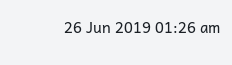26 Jun 2019 01:26 am